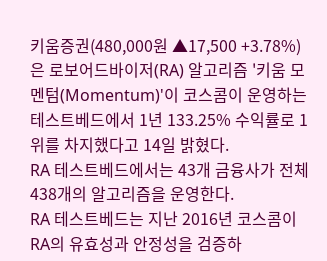키움증권(480,000원 ▲17,500 +3.78%)은 로보어드바이저(RA) 알고리즘 '키움 모멘텀(Momentum)'이 코스콤이 운영하는 테스트베드에서 1년 133.25% 수익률로 1위를 차지했다고 14일 밝혔다.
RA 테스트베드에서는 43개 금융사가 전체 438개의 알고리즘을 운영한다.
RA 테스트베드는 지난 2016년 코스콤이 RA의 유효성과 안정성을 검증하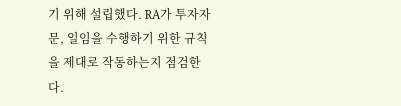기 위해 설립했다. RA가 투자자문, 일임을 수행하기 위한 규칙을 제대로 작동하는지 점검한다.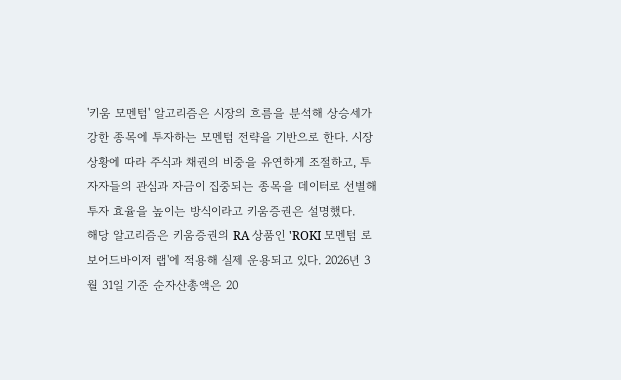'키움 모멘텀' 알고리즘은 시장의 흐름을 분석해 상승세가 강한 종목에 투자하는 모멘텀 전략을 기반으로 한다. 시장 상황에 따라 주식과 채권의 비중을 유연하게 조절하고, 투자자들의 관심과 자금이 집중되는 종목을 데이터로 선별해 투자 효율을 높이는 방식이라고 키움증권은 설명했다.
해당 알고리즘은 키움증권의 RA 상품인 'ROKI 모멘텀 로보어드바이저 랩'에 적용해 실제 운용되고 있다. 2026년 3월 31일 기준 순자산총액은 20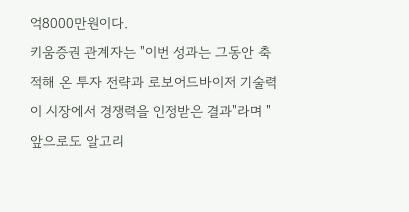억8000만원이다.
키움증권 관계자는 "이번 성과는 그동안 축적해 온 투자 전략과 로보어드바이저 기술력이 시장에서 경쟁력을 인정받은 결과"라며 "앞으로도 알고리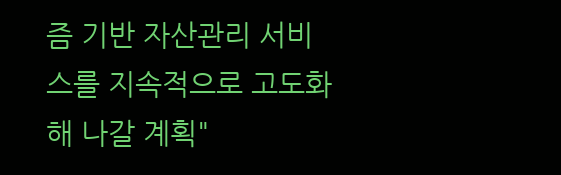즘 기반 자산관리 서비스를 지속적으로 고도화해 나갈 계획"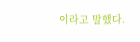이라고 말했다.